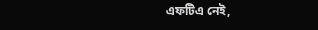এফটিএ নেই,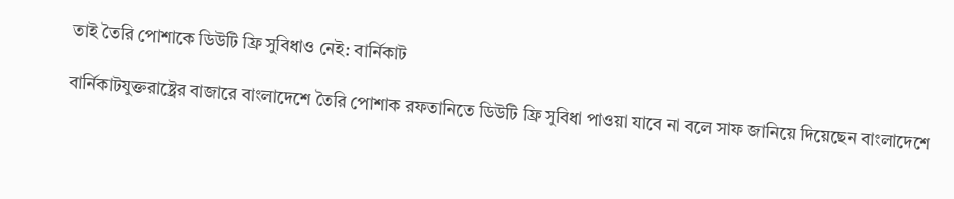তাই তৈরি পোশাকে ডিউটি ফ্রি সুবিধাও নেই: বার্নিকাট

বার্নিকাটযুক্তরাষ্ট্রের বাজারে বাংলাদেশে তৈরি পোশাক রফতানিতে ডিউটি ফ্রি সুবিধা পাওয়া যাবে না বলে সাফ জানিয়ে দিয়েছেন বাংলাদেশে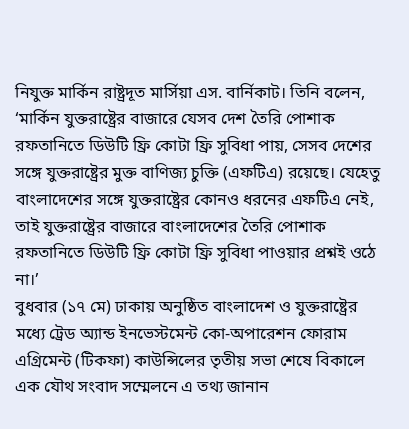নিযুক্ত মার্কিন রাষ্ট্রদূত মার্সিয়া এস. বার্নিকাট। তিনি বলেন, ‘মার্কিন যুক্তরাষ্ট্রের বাজারে যেসব দেশ তৈরি পোশাক রফতানিতে ডিউটি ফ্রি কোটা ফ্রি সুবিধা পায়, সেসব দেশের সঙ্গে যুক্তরাষ্ট্রের মুক্ত বাণিজ্য চুক্তি (এফটিএ) রয়েছে। যেহেতু বাংলাদেশের সঙ্গে যুক্তরাষ্ট্রের কোনও ধরনের এফটিএ নেই, তাই যুক্তরাষ্ট্রের বাজারে বাংলাদেশের তৈরি পোশাক রফতানিতে ডিউটি ফ্রি কোটা ফ্রি সুবিধা পাওয়ার প্রশ্নই ওঠে না।’
বুধবার (১৭ মে) ঢাকায় অনুষ্ঠিত বাংলাদেশ ও যুক্তরাষ্ট্রের মধ্যে ট্রেড অ্যান্ড ইনভেস্টমেন্ট কো-অপারেশন ফোরাম এগ্রিমেন্ট (টিকফা) কাউন্সিলের তৃতীয় সভা শেষে বিকালে এক যৌথ সংবাদ সম্মেলনে এ তথ্য জানান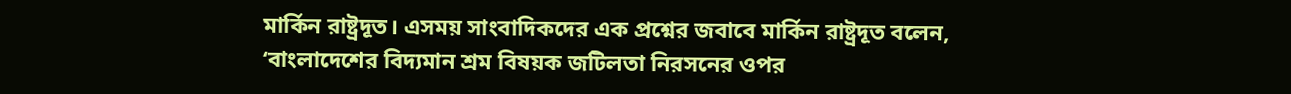মার্কিন রাষ্ট্রদূত। এসময় সাংবাদিকদের এক প্রশ্নের জবাবে মার্কিন রাষ্ট্রদূত বলেন, ‘বাংলাদেশের বিদ্যমান শ্রম বিষয়ক জটিলতা নিরসনের ওপর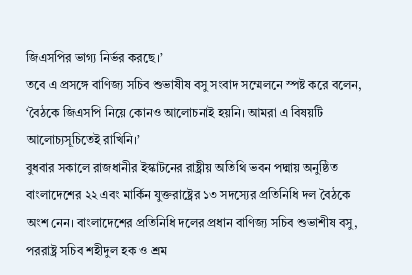জিএসপির ভাগ্য নির্ভর করছে।’
তবে এ প্রসঙ্গে বাণিজ্য সচিব শুভাষীষ বসু সংবাদ সম্মেলনে স্পষ্ট করে বলেন, ‘বৈঠকে জিএসপি নিয়ে কোনও আলোচনাই হয়নি। আমরা এ বিষয়টি আলোচ্যসূচিতেই রাখিনি।’
বুধবার সকালে রাজধানীর ইস্কাটনের রাষ্ট্রীয় অতিথি ভবন পদ্মায় অনুষ্ঠিত বাংলাদেশের ২২ এবং মার্কিন যুক্তরাষ্ট্রের ১৩ সদস্যের প্রতিনিধি দল বৈঠকে অংশ নেন। বাংলাদেশের প্রতিনিধি দলের প্রধান বাণিজ্য সচিব শুভাশীষ বসু, পররাষ্ট্র সচিব শহীদুল হক ও শ্রম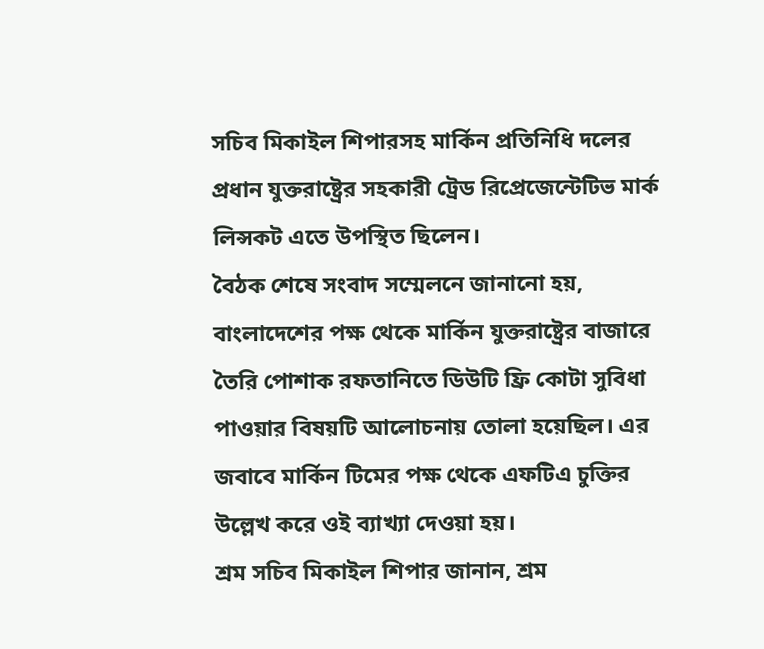সচিব মিকাইল শিপারসহ মার্কিন প্রতিনিধি দলের প্রধান যুক্তরাষ্ট্রের সহকারী ট্রেড রিপ্রেজেন্টেটিভ মার্ক লিন্সকট এতে উপস্থিত ছিলেন।
বৈঠক শেষে সংবাদ সম্মেলনে জানানো হয়, বাংলাদেশের পক্ষ থেকে মার্কিন যুক্তরাষ্ট্রের বাজারে তৈরি পোশাক রফতানিতে ডিউটি ফ্রি কোটা সুবিধা পাওয়ার বিষয়টি আলোচনায় তোলা হয়েছিল। এর জবাবে মার্কিন টিমের পক্ষ থেকে এফটিএ চুক্তির উল্লেখ করে ওই ব্যাখ্যা দেওয়া হয়।
শ্রম সচিব মিকাইল শিপার জানান, শ্রম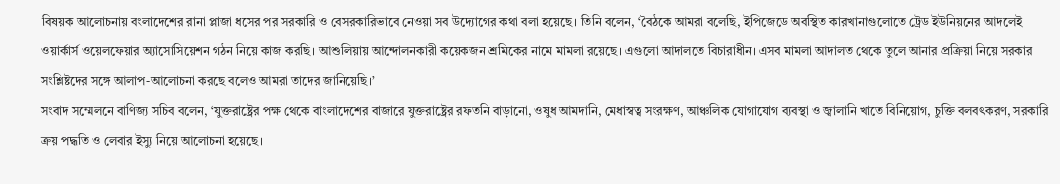বিষয়ক আলোচনায় বংলাদেশের রানা প্লাজা ধসের পর সরকারি ও বেসরকারিভাবে নেওয়া সব উদ্যোগের কথা বলা হয়েছে। তিনি বলেন, ‘বৈঠকে আমরা বলেছি, ইপিজেডে অবস্থিত কারখানাগুলোতে ট্রেড ইউনিয়নের আদলেই ওয়ার্কার্স ওয়েলফেয়ার অ্যাসোসিয়েশন গঠন নিয়ে কাজ করছি। আশুলিয়ায় আন্দোলনকারী কয়েকজন শ্রমিকের নামে মামলা রয়েছে। এগুলো আদালতে বিচারাধীন। এসব মামলা আদালত থেকে তুলে আনার প্রক্রিয়া নিয়ে সরকার সংশ্লিষ্টদের সঙ্গে আলাপ-আলোচনা করছে বলেও আমরা তাদের জানিয়েছি।’
সংবাদ সম্মেলনে বাণিজ্য সচিব বলেন, ‘যুক্তরাষ্ট্রের পক্ষ থেকে বাংলাদেশের বাজারে যুক্তরাষ্ট্রের রফতনি বাড়ানো, ওষুধ আমদানি, মেধাস্বত্ব সংরক্ষণ, আঞ্চলিক যোগাযোগ ব্যবস্থা ও জ্বালানি খাতে বিনিয়োগ, চুক্তি বলবৎকরণ, সরকারি ক্রয় পদ্ধতি ও লেবার ইস্যু নিয়ে আলোচনা হয়েছে।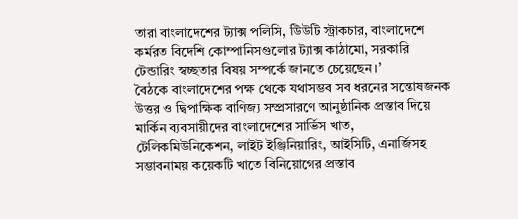তারা বাংলাদেশের ট্যাক্স পলিসি, উিউটি স্ট্রাকচার, বাংলাদেশে কর্মরত বিদেশি কোম্পানিসগুলোর ট্যাক্স কাঠামো, সরকারি টেন্ডারিং স্বচ্ছতার বিষয় সম্পর্কে জানতে চেয়েছেন।’
বৈঠকে বাংলাদেশের পক্ষ থেকে যথাসম্ভব সব ধরনের সন্তোষজনক উত্তর ও দ্বিপাক্ষিক বাণিজ্য সম্প্রসারণে আনুষ্ঠানিক প্রস্তাব দিয়ে মার্কিন ব্যবসায়ীদের বাংলাদেশের সার্ভিস খাত, টেলিকমিউনিকেশন, লাইট ইঞ্জিনিয়ারিং, আইসিটি, এনার্জিসহ সম্ভাবনাময় কয়েকটি খাতে বিনিয়োগের প্রস্তাব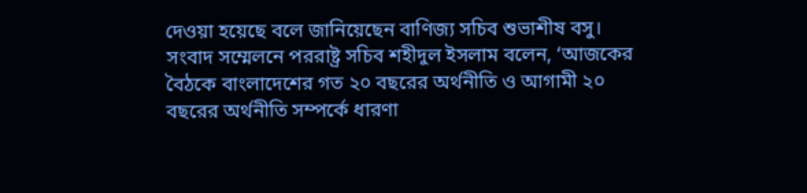দেওয়া হয়েছে বলে জানিয়েছেন বাণিজ্য সচিব শুভাশীষ বসু।
সংবাদ সম্মেলনে পররাষ্ট্র সচিব শহীদুল ইসলাম বলেন, ‘আজকের বৈঠকে বাংলাদেশের গত ২০ বছরের অর্থনীতি ও আগামী ২০ বছরের অর্থনীতি সম্পর্কে ধারণা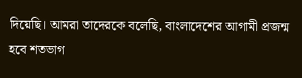দিয়েছি। আমরা তাদেরকে বলেছি, বাংলাদেশের আগামী প্রজন্ম হবে শতভাগ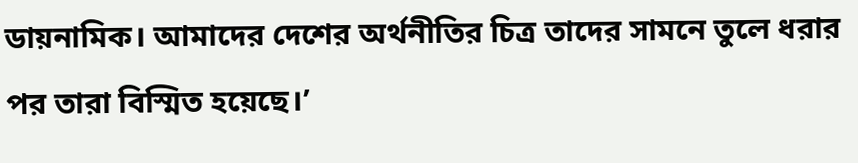ডায়নামিক। আমাদের দেশের অর্থনীতির চিত্র তাদের সামনে তুলে ধরার পর তারা বিস্মিত হয়েছে।’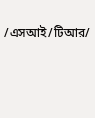/এসআই/টিআর/